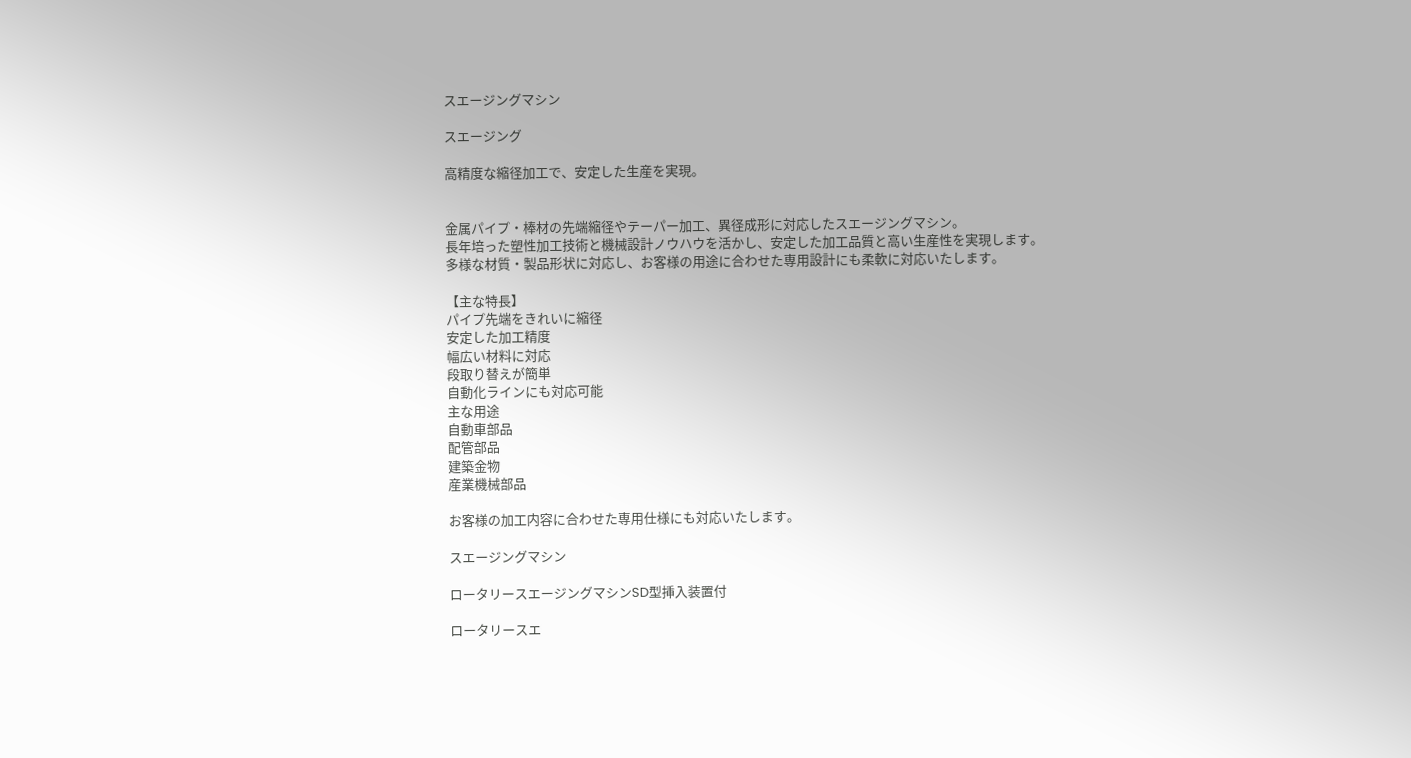スエージングマシン

スエージング

高精度な縮径加工で、安定した生産を実現。


金属パイプ・棒材の先端縮径やテーパー加工、異径成形に対応したスエージングマシン。
長年培った塑性加工技術と機械設計ノウハウを活かし、安定した加工品質と高い生産性を実現します。
多様な材質・製品形状に対応し、お客様の用途に合わせた専用設計にも柔軟に対応いたします。

【主な特長】
パイプ先端をきれいに縮径
安定した加工精度
幅広い材料に対応
段取り替えが簡単
自動化ラインにも対応可能
主な用途
自動車部品
配管部品
建築金物
産業機械部品

お客様の加工内容に合わせた専用仕様にも対応いたします。

スエージングマシン

ロータリースエージングマシンSD型挿入装置付

ロータリースエ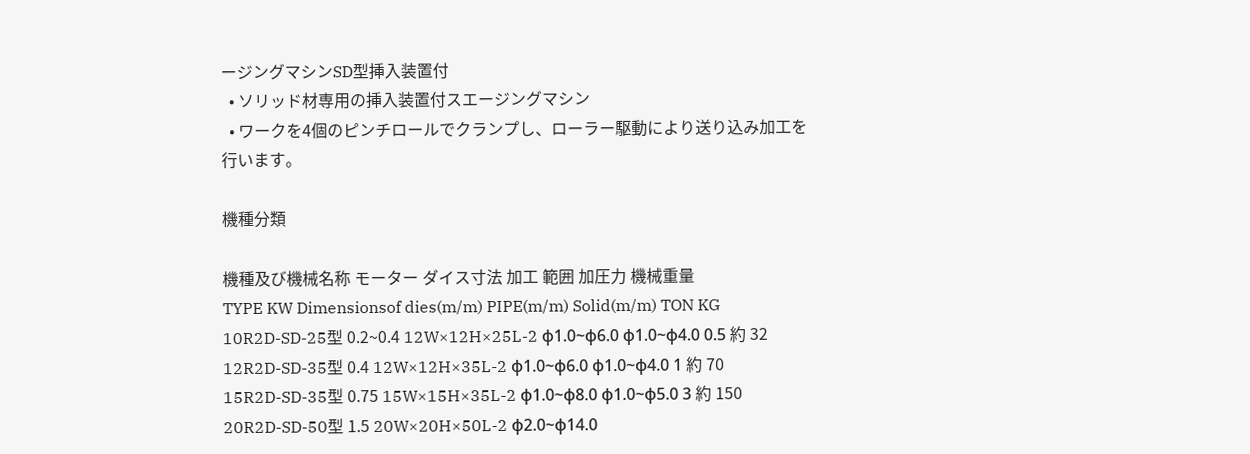ージングマシンSD型挿入装置付
  • ソリッド材専用の挿入装置付スエージングマシン
  • ワークを4個のピンチロールでクランプし、ローラー駆動により送り込み加工を行います。

機種分類

機種及び機械名称 モーター ダイス寸法 加工 範囲 加圧力 機械重量
TYPE KW Dimensionsof dies(m/m) PIPE(m/m) Solid(m/m) TON KG
10R2D-SD-25型 0.2~0.4 12W×12H×25L-2 φ1.0~φ6.0 φ1.0~φ4.0 0.5 約 32
12R2D-SD-35型 0.4 12W×12H×35L-2 φ1.0~φ6.0 φ1.0~φ4.0 1 約 70
15R2D-SD-35型 0.75 15W×15H×35L-2 φ1.0~φ8.0 φ1.0~φ5.0 3 約 150
20R2D-SD-50型 1.5 20W×20H×50L-2 φ2.0~φ14.0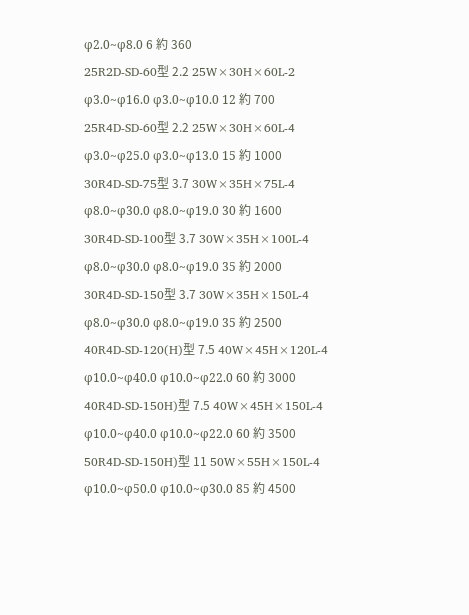φ2.0~φ8.0 6 約 360
25R2D-SD-60型 2.2 25W×30H×60L-2 φ3.0~φ16.0 φ3.0~φ10.0 12 約 700
25R4D-SD-60型 2.2 25W×30H×60L-4 φ3.0~φ25.0 φ3.0~φ13.0 15 約 1000
30R4D-SD-75型 3.7 30W×35H×75L-4 φ8.0~φ30.0 φ8.0~φ19.0 30 約 1600
30R4D-SD-100型 3.7 30W×35H×100L-4 φ8.0~φ30.0 φ8.0~φ19.0 35 約 2000
30R4D-SD-150型 3.7 30W×35H×150L-4 φ8.0~φ30.0 φ8.0~φ19.0 35 約 2500
40R4D-SD-120(H)型 7.5 40W×45H×120L-4 φ10.0~φ40.0 φ10.0~φ22.0 60 約 3000
40R4D-SD-150H)型 7.5 40W×45H×150L-4 φ10.0~φ40.0 φ10.0~φ22.0 60 約 3500
50R4D-SD-150H)型 11 50W×55H×150L-4 φ10.0~φ50.0 φ10.0~φ30.0 85 約 4500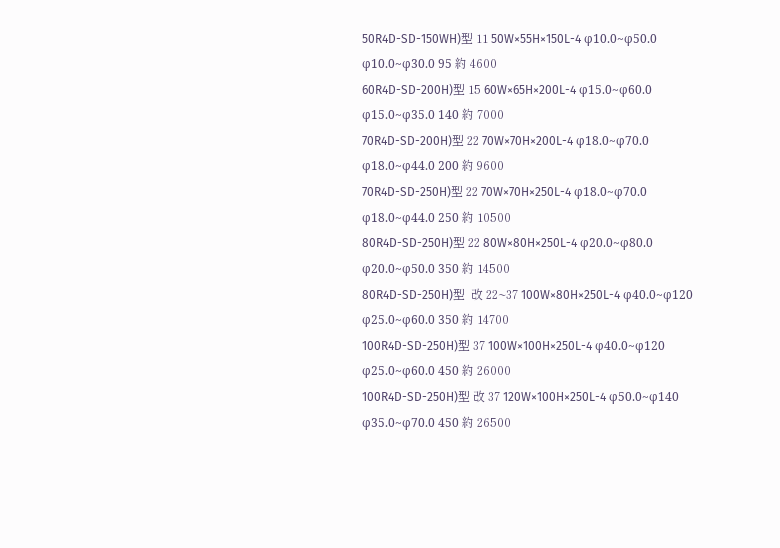50R4D-SD-150WH)型 11 50W×55H×150L-4 φ10.0~φ50.0 φ10.0~φ30.0 95 約 4600
60R4D-SD-200H)型 15 60W×65H×200L-4 φ15.0~φ60.0 φ15.0~φ35.0 140 約 7000
70R4D-SD-200H)型 22 70W×70H×200L-4 φ18.0~φ70.0 φ18.0~φ44.0 200 約 9600
70R4D-SD-250H)型 22 70W×70H×250L-4 φ18.0~φ70.0 φ18.0~φ44.0 250 約 10500
80R4D-SD-250H)型 22 80W×80H×250L-4 φ20.0~φ80.0 φ20.0~φ50.0 350 約 14500
80R4D-SD-250H)型  改 22~37 100W×80H×250L-4 φ40.0~φ120 φ25.0~φ60.0 350 約 14700
100R4D-SD-250H)型 37 100W×100H×250L-4 φ40.0~φ120 φ25.0~φ60.0 450 約 26000
100R4D-SD-250H)型 改 37 120W×100H×250L-4 φ50.0~φ140 φ35.0~φ70.0 450 約 26500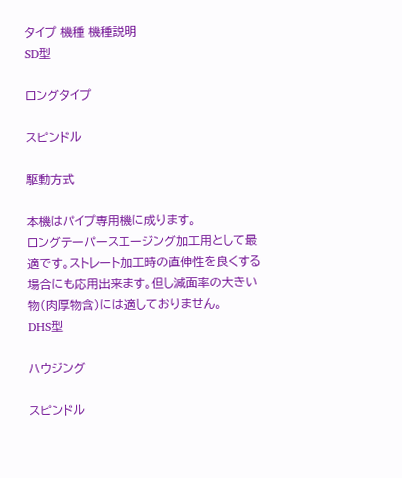タイプ 機種 機種説明
SD型

ロングタイプ

スピンドル

駆動方式

本機はパイプ専用機に成ります。
ロングテーパースエージング加工用として最適です。ストレート加工時の直伸性を良くする
場合にも応用出来ます。但し減面率の大きい物(肉厚物含)には適しておりません。
DHS型

ハウジング

スピンドル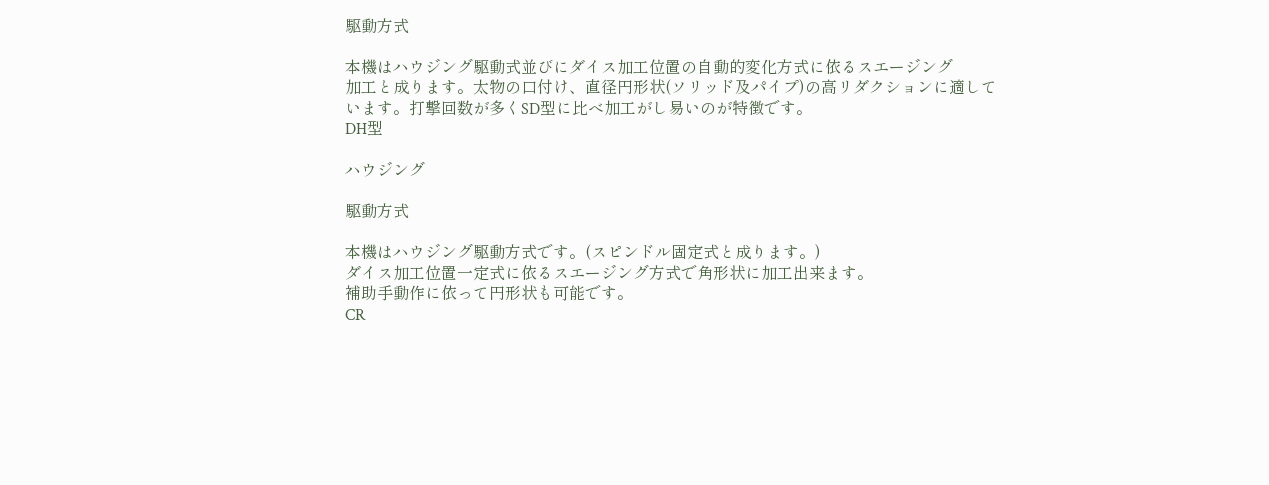駆動方式

本機はハウジング駆動式並びにダイス加工位置の自動的変化方式に依るスエージング
加工と成ります。太物の口付け、直径円形状(ソリッド及パイプ)の高リダクションに適して
います。打撃回数が多くSD型に比べ加工がし易いのが特徴です。
DH型

ハウジング

駆動方式

本機はハウジング駆動方式です。(スピンドル固定式と成ります。)
ダイス加工位置一定式に依るスエージング方式で角形状に加工出来ます。
補助手動作に依って円形状も可能です。
CR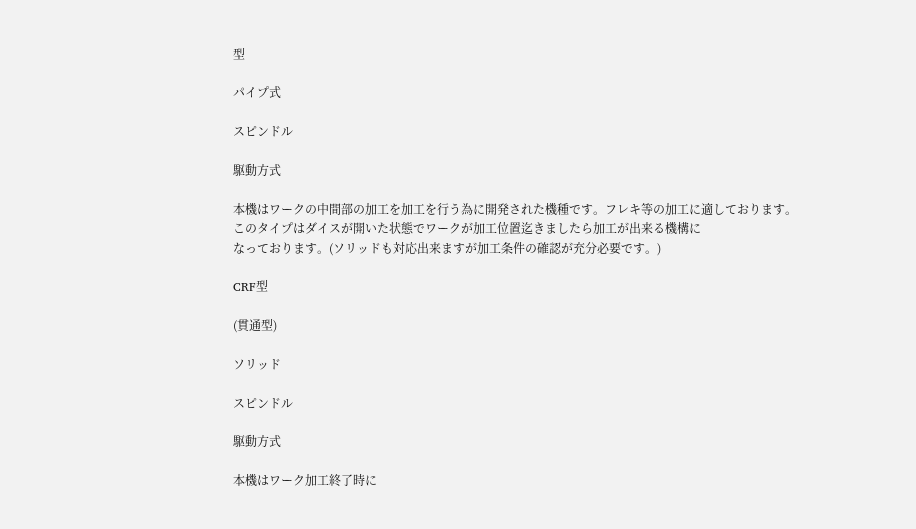型

パイプ式

スピンドル

駆動方式

本機はワークの中間部の加工を加工を行う為に開発された機種です。フレキ等の加工に適しております。
このタイプはダイスが開いた状態でワークが加工位置迄きましたら加工が出来る機構に
なっております。(ソリッドも対応出来ますが加工条件の確認が充分必要です。)

CRF型

(貫通型)

ソリッド

スピンドル

駆動方式

本機はワーク加工終了時に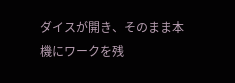ダイスが開き、そのまま本機にワークを残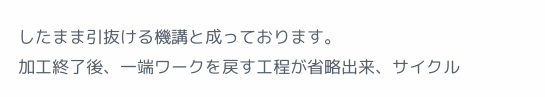したまま引抜ける機講と成っております。
加工終了後、一端ワークを戻す工程が省略出来、サイクル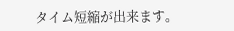タイム短縮が出来ます。